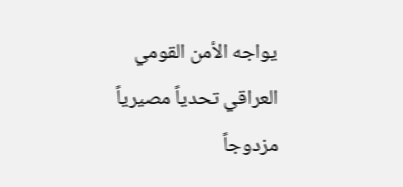يواجه الأمن القومي العراقي تحدياً مصيرياً مزدوجاً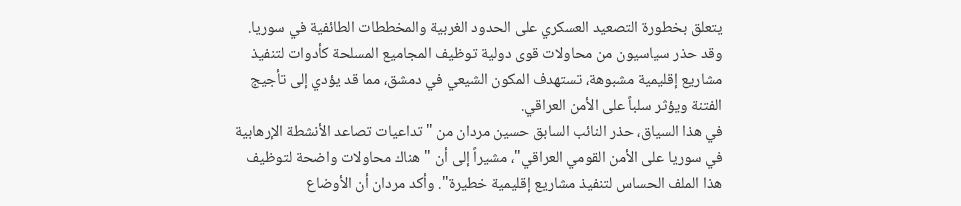يتعلق بخطورة التصعيد العسكري على الحدود الغربية والمخططات الطائفية في سوريا. وقد حذر سياسيون من محاولات قوى دولية توظيف المجاميع المسلحة كأدوات لتنفيذ مشاريع إقليمية مشبوهة، تستهدف المكون الشيعي في دمشق، مما قد يؤدي إلى تأجيج الفتنة ويؤثر سلباً على الأمن العراقي.
في هذا السياق، حذر النائب السابق حسين مردان من "تداعيات تصاعد الأنشطة الإرهابية في سوريا على الأمن القومي العراقي"، مشيراً إلى أن "هناك محاولات واضحة لتوظيف هذا الملف الحساس لتنفيذ مشاريع إقليمية خطيرة". وأكد مردان أن الأوضاع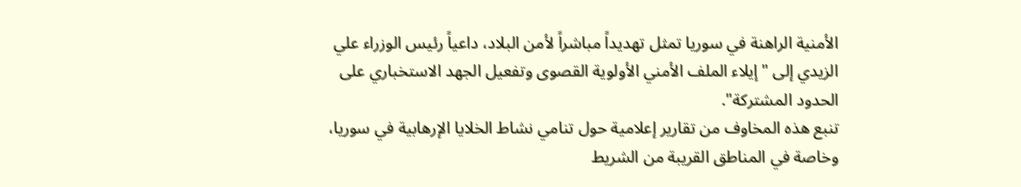الأمنية الراهنة في سوريا تمثل تهديداً مباشراً لأمن البلاد، داعياً رئيس الوزراء علي الزيدي إلى "إيلاء الملف الأمني الأولوية القصوى وتفعيل الجهد الاستخباري على الحدود المشتركة".
تنبع هذه المخاوف من تقارير إعلامية حول تنامي نشاط الخلايا الإرهابية في سوريا، وخاصة في المناطق القريبة من الشريط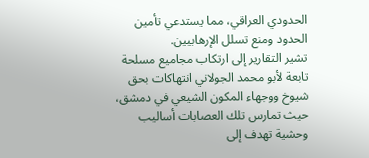الحدودي العراقي، مما يستدعي تأمين الحدود ومنع تسلل الإرهابيين.
تشير التقارير إلى ارتكاب مجاميع مسلحة تابعة لأبو محمد الجولاني انتهاكات بحق شيوخ ووجهاء المكون الشيعي في دمشق، حيث تمارس تلك العصابات أساليب وحشية تهدف إلى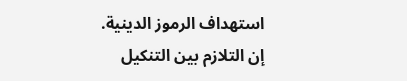استهداف الرموز الدينية.
إن التلازم بين التنكيل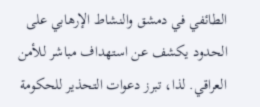الطائفي في دمشق والنشاط الإرهابي على الحدود يكشف عن استهداف مباشر للأمن العراقي. لذا، تبرز دعوات التحذير للحكومة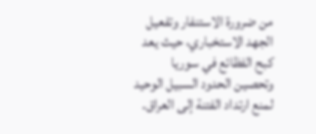من ضرورة الاستنفار وتفعيل الجهد الاستخباري، حيث يعد كبح الفظائع في سوريا وتحصين الحدود السبيل الوحيد لمنع ارتداد الفتنة إلى العراق.